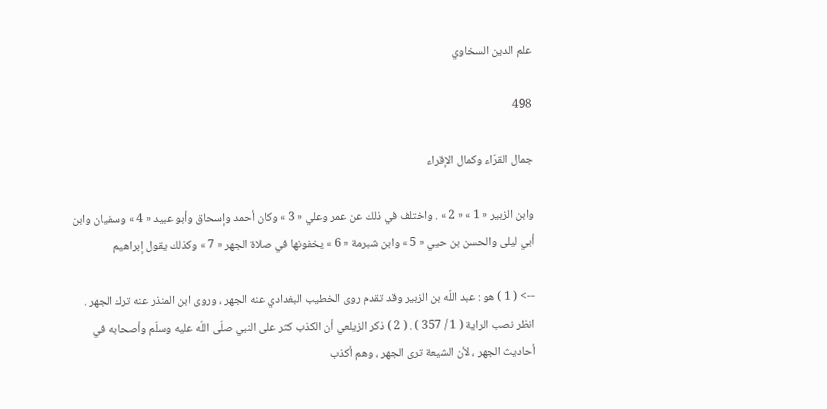علم الدين السخاوي

498

جمال القرّاء وكمال الإقراء

وابن الزبير « 1 » « 2 » . واختلف في ذلك عن عمر وعلي « 3 » وكان أحمد وإسحاق وأبو عبيد « 4 » وسفيان وابن أبي ليلى والحسن بن حيي « 5 » وابن شبرمة « 6 » يخفونها في صلاة الجهر « 7 » وكذلك يقول إبراهيم

--> ( 1 ) هو : عبد اللّه بن الزبير وقد تقدم روى الخطيب البغدادي عنه الجهر ، وروى ابن المنذر عنه ترك الجهر . انظر نصب الراية ( 1 / 357 ) . ( 2 ) ذكر الزيلعي أن الكذب كثر على النبي صلّى اللّه عليه وسلّم وأصحابه في أحاديث الجهر ، لأن الشيعة ترى الجهر ، وهم أكذب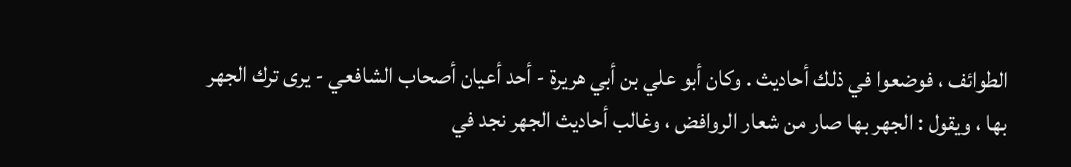الطوائف ، فوضعوا في ذلك أحاديث . وكان أبو علي بن أبي هريرة - أحد أعيان أصحاب الشافعي - يرى ترك الجهر بها ، ويقول : الجهر بها صار من شعار الروافض ، وغالب أحاديث الجهر نجد في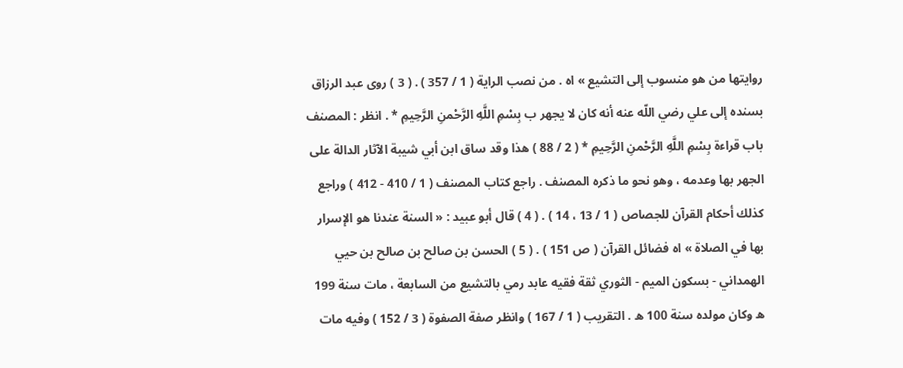روايتها من هو منسوب إلى التشيع » اه . من نصب الراية ( 1 / 357 ) . ( 3 ) روى عبد الرزاق بسنده إلى علي رضي اللّه عنه أنه كان لا يجهر ب بِسْمِ اللَّهِ الرَّحْمنِ الرَّحِيمِ * . انظر : المصنف باب قراءة بِسْمِ اللَّهِ الرَّحْمنِ الرَّحِيمِ * ( 2 / 88 ) هذا وقد ساق ابن أبي شيبة الآثار الدالة على الجهر بها وعدمه ، وهو نحو ما ذكره المصنف . راجع كتاب المصنف ( 1 / 410 - 412 ) وراجع كذلك أحكام القرآن للجصاص ( 1 / 13 ، 14 ) . ( 4 ) قال أبو عبيد : « السنة عندنا هو الإسرار بها في الصلاة » اه فضائل القرآن ( ص 151 ) . ( 5 ) الحسن بن صالح بن صالح بن حيي الهمداني - بسكون الميم - الثوري ثقة فقيه عابد رمي بالتشيع من السابعة ، مات سنة 199 ه وكان مولده سنة 100 ه . التقريب ( 1 / 167 ) وانظر صفة الصفوة ( 3 / 152 ) وفيه مات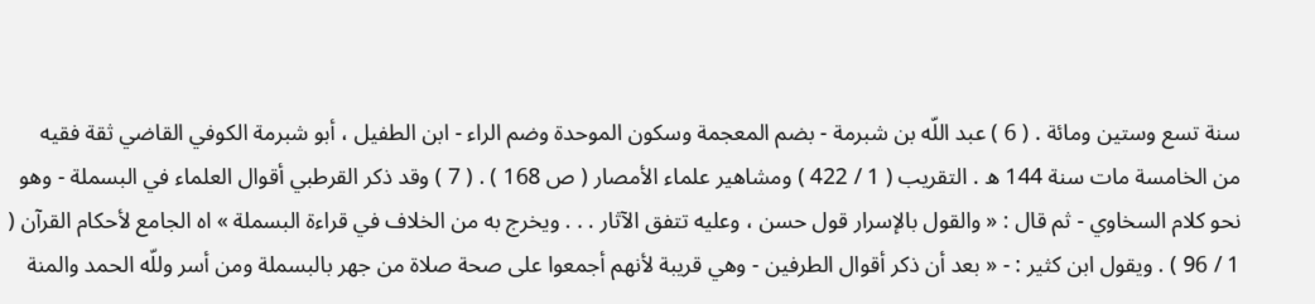سنة تسع وستين ومائة . ( 6 ) عبد اللّه بن شبرمة - بضم المعجمة وسكون الموحدة وضم الراء - ابن الطفيل ، أبو شبرمة الكوفي القاضي ثقة فقيه من الخامسة مات سنة 144 ه . التقريب ( 1 / 422 ) ومشاهير علماء الأمصار ( ص 168 ) . ( 7 ) وقد ذكر القرطبي أقوال العلماء في البسملة - وهو نحو كلام السخاوي - ثم قال : « والقول بالإسرار قول حسن ، وعليه تتفق الآثار . . . ويخرج به من الخلاف في قراءة البسملة » اه الجامع لأحكام القرآن ( 1 / 96 ) . ويقول ابن كثير : - « بعد أن ذكر أقوال الطرفين - وهي قريبة لأنهم أجمعوا على صحة صلاة من جهر بالبسملة ومن أسر وللّه الحمد والمنة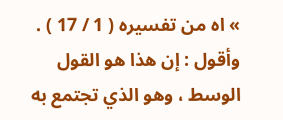» اه من تفسيره ( 1 / 17 ) . وأقول : إن هذا هو القول الوسط ، وهو الذي تجتمع به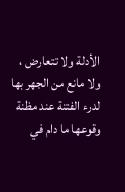الأدلة ولا تتعارض ، ولا مانع من الجهر بها لدرء الفتنة عند مظنة وقوعها ما دام في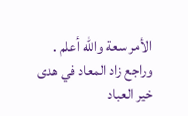الأمر سعة واللّه أعلم . وراجع زاد المعاد في هدى خير العباد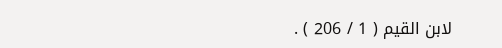لابن القيم ( 1 / 206 ) .